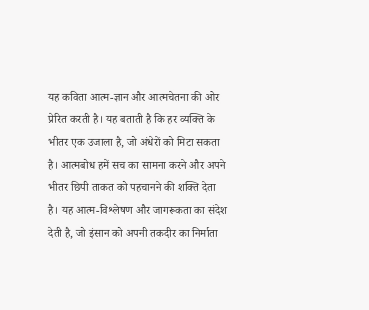यह कविता आत्म-ज्ञान और आत्मचेतना की ओर प्रेरित करती है। यह बताती है कि हर व्यक्ति के भीतर एक उजाला है, जो अंधेरों को मिटा सकता है। आत्मबोध हमें सच का सामना करने और अपने भीतर छिपी ताकत को पहचानने की शक्ति देता है। यह आत्म-विश्लेषण और जागरूकता का संदेश देती है, जो इंसान को अपनी तकदीर का निर्माता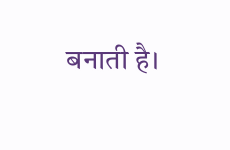बनाती है।